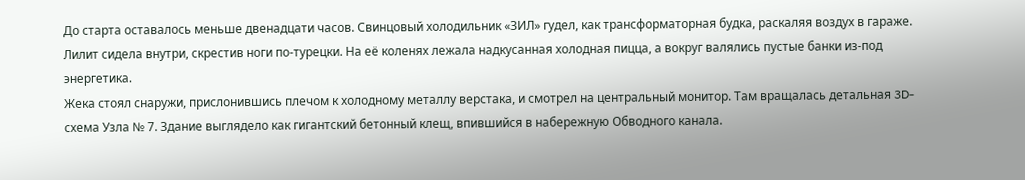До старта оставалось меньше двенадцати часов. Свинцовый холодильник «ЗИЛ» гудел, как трансформаторная будка, раскаляя воздух в гараже. Лилит сидела внутри, скрестив ноги по-турецки. На её коленях лежала надкусанная холодная пицца, а вокруг валялись пустые банки из-под энергетика.
Жека стоял снаружи, прислонившись плечом к холодному металлу верстака, и смотрел на центральный монитор. Там вращалась детальная 3D-схема Узла № 7. Здание выглядело как гигантский бетонный клещ, впившийся в набережную Обводного канала.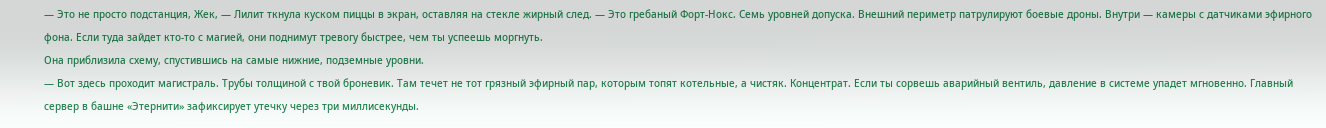— Это не просто подстанция, Жек, — Лилит ткнула куском пиццы в экран, оставляя на стекле жирный след. — Это гребаный Форт-Нокс. Семь уровней допуска. Внешний периметр патрулируют боевые дроны. Внутри — камеры с датчиками эфирного фона. Если туда зайдет кто-то с магией, они поднимут тревогу быстрее, чем ты успеешь моргнуть.
Она приблизила схему, спустившись на самые нижние, подземные уровни.
— Вот здесь проходит магистраль. Трубы толщиной с твой броневик. Там течет не тот грязный эфирный пар, которым топят котельные, а чистяк. Концентрат. Если ты сорвешь аварийный вентиль, давление в системе упадет мгновенно. Главный сервер в башне «Этернити» зафиксирует утечку через три миллисекунды.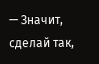— Значит, сделай так,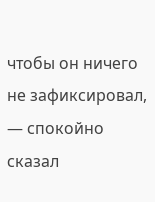чтобы он ничего не зафиксировал, — спокойно сказал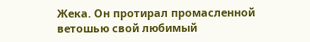Жека. Он протирал промасленной ветошью свой любимый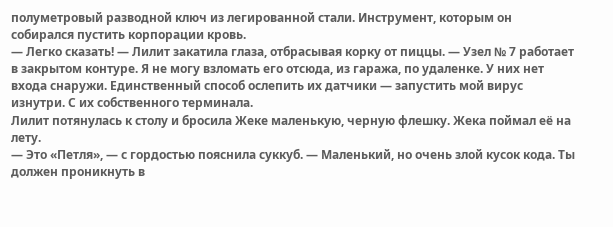полуметровый разводной ключ из легированной стали. Инструмент, которым он собирался пустить корпорации кровь.
— Легко сказать! — Лилит закатила глаза, отбрасывая корку от пиццы. — Узел № 7 работает в закрытом контуре. Я не могу взломать его отсюда, из гаража, по удаленке. У них нет входа снаружи. Единственный способ ослепить их датчики — запустить мой вирус изнутри. С их собственного терминала.
Лилит потянулась к столу и бросила Жеке маленькую, черную флешку. Жека поймал её на лету.
— Это «Петля», — с гордостью пояснила суккуб. — Маленький, но очень злой кусок кода. Ты должен проникнуть в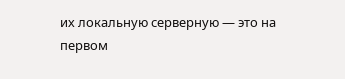их локальную серверную — это на первом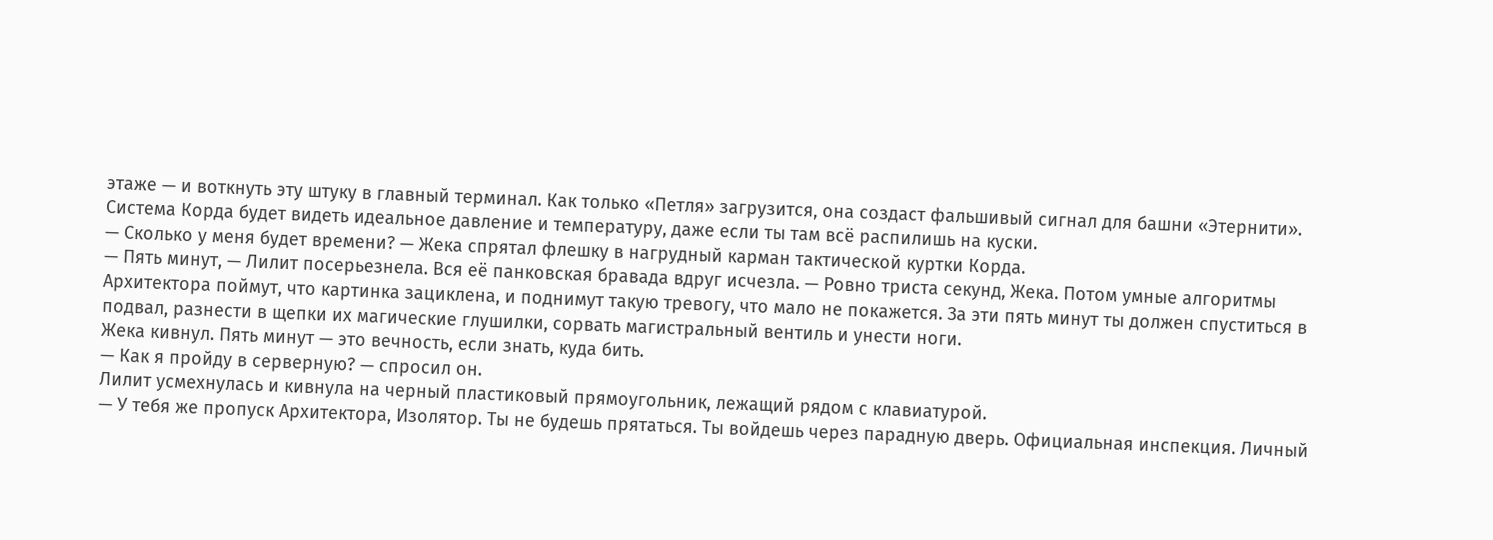этаже — и воткнуть эту штуку в главный терминал. Как только «Петля» загрузится, она создаст фальшивый сигнал для башни «Этернити». Система Корда будет видеть идеальное давление и температуру, даже если ты там всё распилишь на куски.
— Сколько у меня будет времени? — Жека спрятал флешку в нагрудный карман тактической куртки Корда.
— Пять минут, — Лилит посерьезнела. Вся её панковская бравада вдруг исчезла. — Ровно триста секунд, Жека. Потом умные алгоритмы Архитектора поймут, что картинка зациклена, и поднимут такую тревогу, что мало не покажется. За эти пять минут ты должен спуститься в подвал, разнести в щепки их магические глушилки, сорвать магистральный вентиль и унести ноги.
Жека кивнул. Пять минут — это вечность, если знать, куда бить.
— Как я пройду в серверную? — спросил он.
Лилит усмехнулась и кивнула на черный пластиковый прямоугольник, лежащий рядом с клавиатурой.
— У тебя же пропуск Архитектора, Изолятор. Ты не будешь прятаться. Ты войдешь через парадную дверь. Официальная инспекция. Личный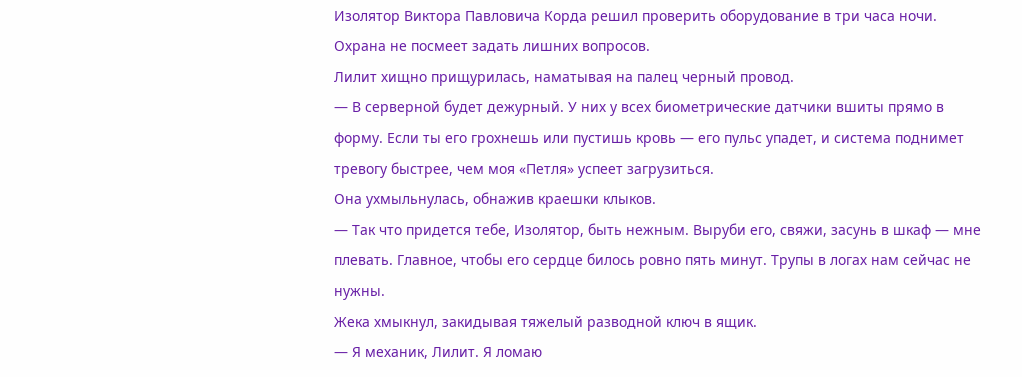Изолятор Виктора Павловича Корда решил проверить оборудование в три часа ночи. Охрана не посмеет задать лишних вопросов.
Лилит хищно прищурилась, наматывая на палец черный провод.
— В серверной будет дежурный. У них у всех биометрические датчики вшиты прямо в форму. Если ты его грохнешь или пустишь кровь — его пульс упадет, и система поднимет тревогу быстрее, чем моя «Петля» успеет загрузиться.
Она ухмыльнулась, обнажив краешки клыков.
— Так что придется тебе, Изолятор, быть нежным. Выруби его, свяжи, засунь в шкаф — мне плевать. Главное, чтобы его сердце билось ровно пять минут. Трупы в логах нам сейчас не нужны.
Жека хмыкнул, закидывая тяжелый разводной ключ в ящик.
— Я механик, Лилит. Я ломаю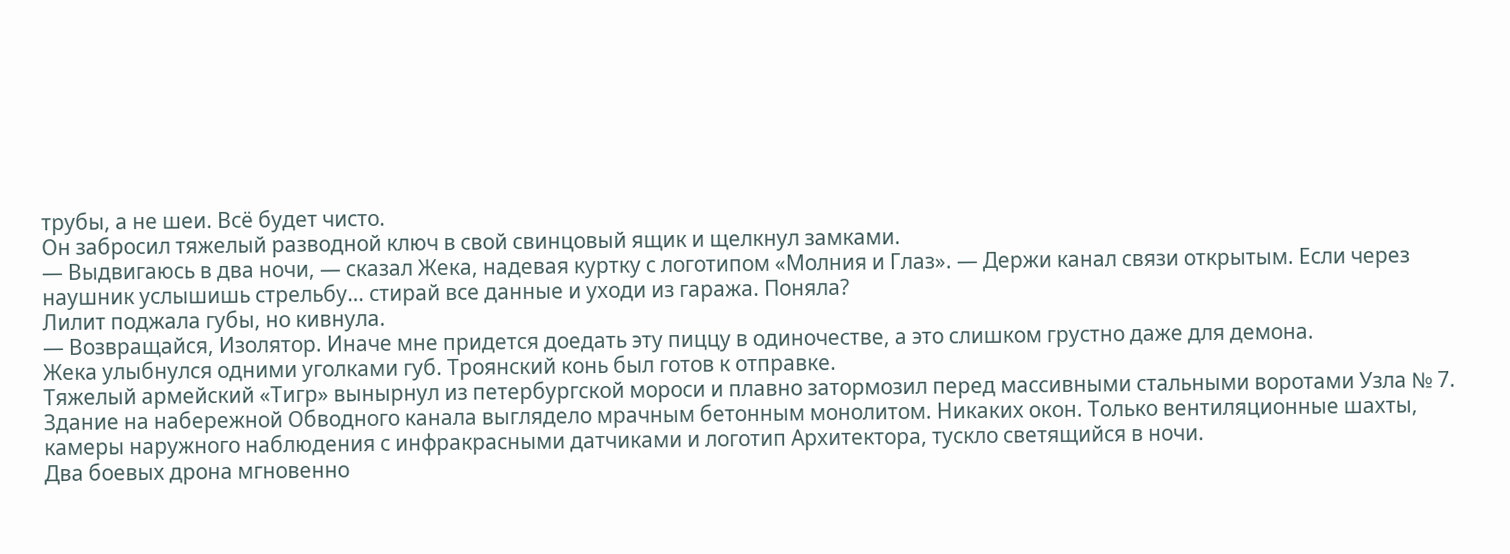трубы, а не шеи. Всё будет чисто.
Он забросил тяжелый разводной ключ в свой свинцовый ящик и щелкнул замками.
— Выдвигаюсь в два ночи, — сказал Жека, надевая куртку с логотипом «Молния и Глаз». — Держи канал связи открытым. Если через наушник услышишь стрельбу… стирай все данные и уходи из гаража. Поняла?
Лилит поджала губы, но кивнула.
— Возвращайся, Изолятор. Иначе мне придется доедать эту пиццу в одиночестве, а это слишком грустно даже для демона.
Жека улыбнулся одними уголками губ. Троянский конь был готов к отправке.
Тяжелый армейский «Тигр» вынырнул из петербургской мороси и плавно затормозил перед массивными стальными воротами Узла № 7. Здание на набережной Обводного канала выглядело мрачным бетонным монолитом. Никаких окон. Только вентиляционные шахты, камеры наружного наблюдения с инфракрасными датчиками и логотип Архитектора, тускло светящийся в ночи.
Два боевых дрона мгновенно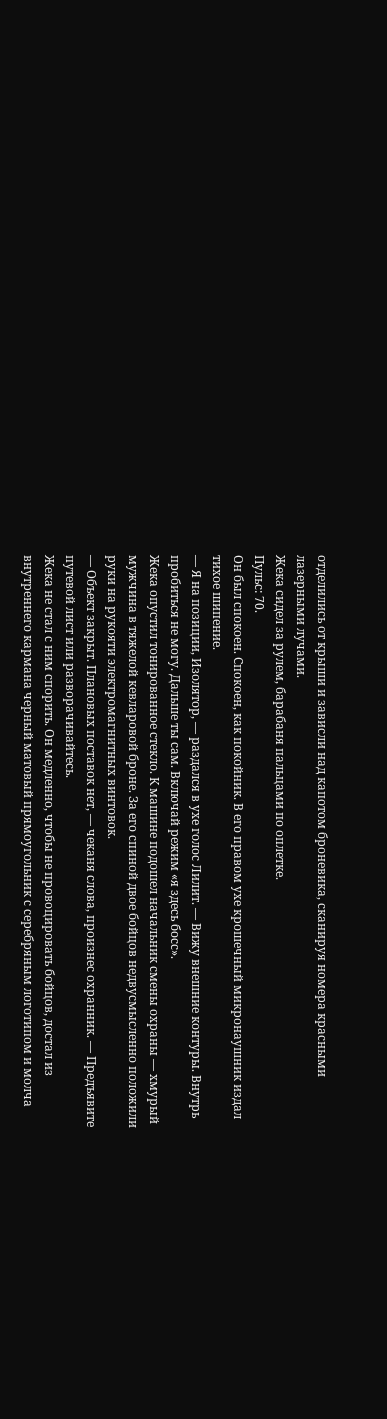отделились от крыши и зависли над капотом броневика, сканируя номера красными лазерными лучами.
Жека сидел за рулем, барабаня пальцами по оплетке.
Пульс: 70.
Он был спокоен. Спокоен, как покойник. В его правом ухе крошечный микронаушник издал тихое шипение.
— Я на позиции, Изолятор, — раздался в ухе голос Лилит. — Вижу внешние контуры. Внутрь пробиться не могу. Дальше ты сам. Включай режим «я здесь босс».
Жека опустил тонированное стекло. К машине подошел начальник смены охраны — хмурый мужчина в тяжелой кевларовой броне. За его спиной двое бойцов недвусмысленно положили руки на рукояти электромагнитных винтовок.
— Объект закрыт. Плановых поставок нет, — чеканя слова, произнес охранник. — Предъявите путевой лист или разворачивайтесь.
Жека не стал с ним спорить. Он медленно, чтобы не провоцировать бойцов, достал из внутреннего кармана черный матовый прямоугольник с серебряным логотипом и молча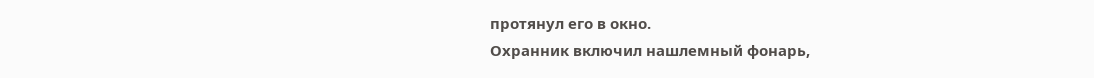протянул его в окно.
Охранник включил нашлемный фонарь,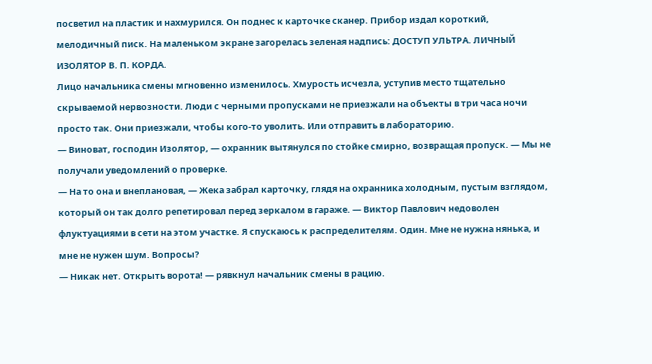посветил на пластик и нахмурился. Он поднес к карточке сканер. Прибор издал короткий, мелодичный писк. На маленьком экране загорелась зеленая надпись: ДОСТУП УЛЬТРА. ЛИЧНЫЙ ИЗОЛЯТОР В. П. КОРДА.
Лицо начальника смены мгновенно изменилось. Хмурость исчезла, уступив место тщательно скрываемой нервозности. Люди с черными пропусками не приезжали на объекты в три часа ночи просто так. Они приезжали, чтобы кого-то уволить. Или отправить в лабораторию.
— Виноват, господин Изолятор, — охранник вытянулся по стойке смирно, возвращая пропуск. — Мы не получали уведомлений о проверке.
— На то она и внеплановая, — Жека забрал карточку, глядя на охранника холодным, пустым взглядом, который он так долго репетировал перед зеркалом в гараже. — Виктор Павлович недоволен флуктуациями в сети на этом участке. Я спускаюсь к распределителям. Один. Мне не нужна нянька, и мне не нужен шум. Вопросы?
— Никак нет. Открыть ворота! — рявкнул начальник смены в рацию.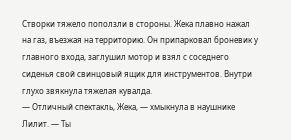Створки тяжело поползли в стороны. Жека плавно нажал на газ, въезжая на территорию. Он припарковал броневик у главного входа, заглушил мотор и взял с соседнего сиденья свой свинцовый ящик для инструментов. Внутри глухо звякнула тяжелая кувалда.
— Отличный спектакль, Жека, — хмыкнула в наушнике Лилит. — Ты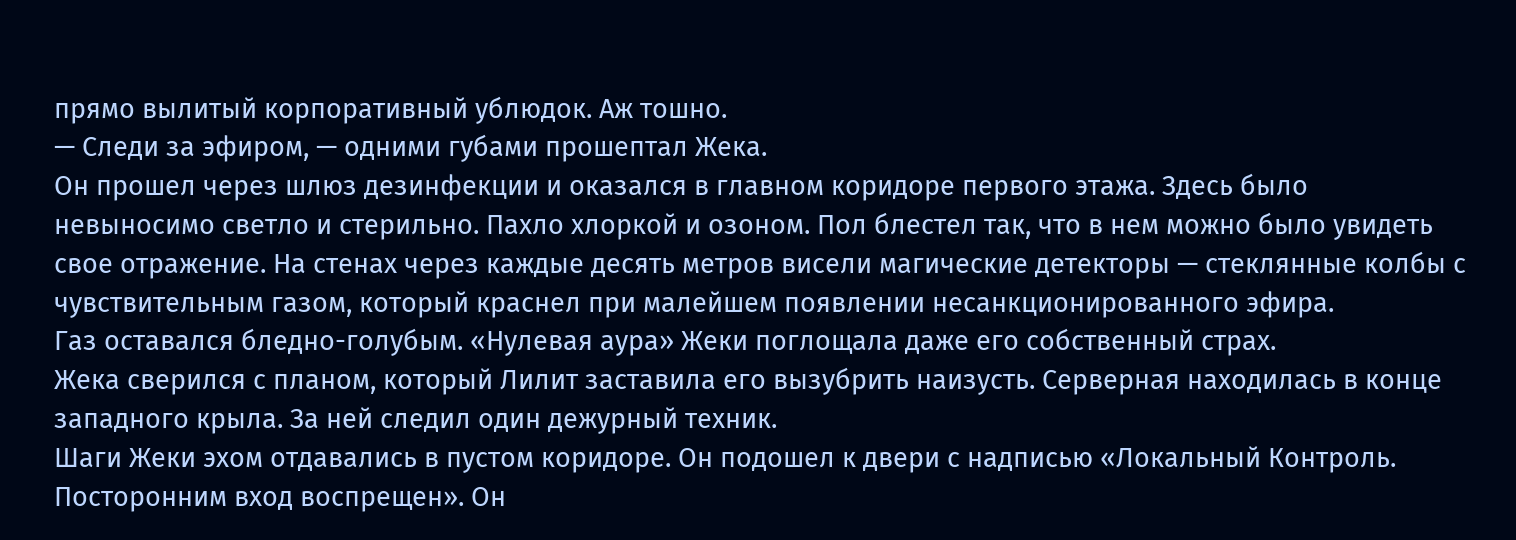прямо вылитый корпоративный ублюдок. Аж тошно.
— Следи за эфиром, — одними губами прошептал Жека.
Он прошел через шлюз дезинфекции и оказался в главном коридоре первого этажа. Здесь было невыносимо светло и стерильно. Пахло хлоркой и озоном. Пол блестел так, что в нем можно было увидеть свое отражение. На стенах через каждые десять метров висели магические детекторы — стеклянные колбы с чувствительным газом, который краснел при малейшем появлении несанкционированного эфира.
Газ оставался бледно-голубым. «Нулевая аура» Жеки поглощала даже его собственный страх.
Жека сверился с планом, который Лилит заставила его вызубрить наизусть. Серверная находилась в конце западного крыла. За ней следил один дежурный техник.
Шаги Жеки эхом отдавались в пустом коридоре. Он подошел к двери с надписью «Локальный Контроль. Посторонним вход воспрещен». Он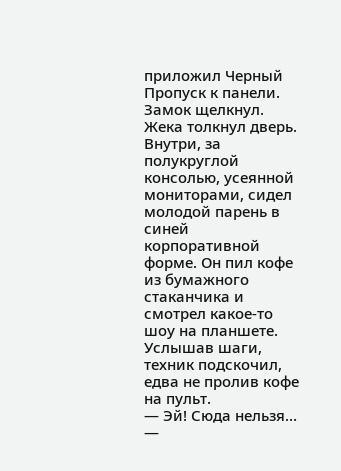приложил Черный Пропуск к панели. Замок щелкнул.
Жека толкнул дверь. Внутри, за полукруглой консолью, усеянной мониторами, сидел молодой парень в синей корпоративной форме. Он пил кофе из бумажного стаканчика и смотрел какое-то шоу на планшете.
Услышав шаги, техник подскочил, едва не пролив кофе на пульт.
— Эй! Сюда нельзя… —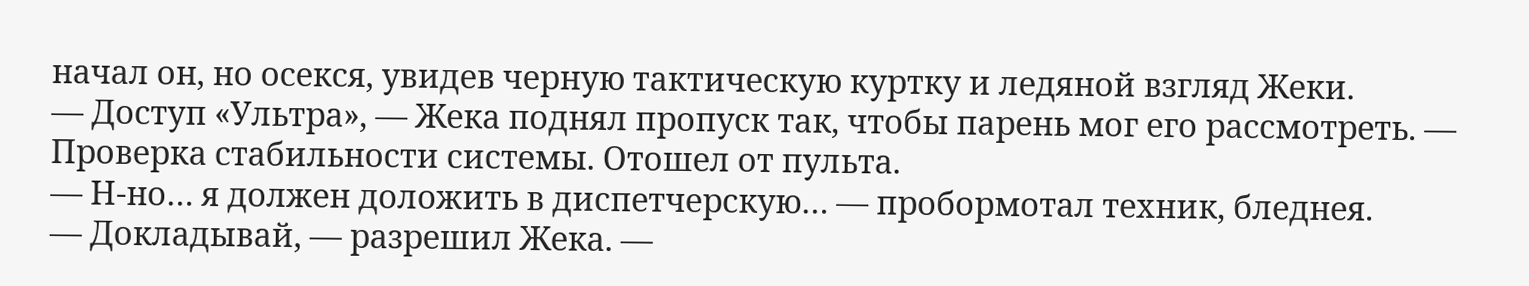начал он, но осекся, увидев черную тактическую куртку и ледяной взгляд Жеки.
— Доступ «Ультра», — Жека поднял пропуск так, чтобы парень мог его рассмотреть. — Проверка стабильности системы. Отошел от пульта.
— Н-но… я должен доложить в диспетчерскую… — пробормотал техник, бледнея.
— Докладывай, — разрешил Жека. —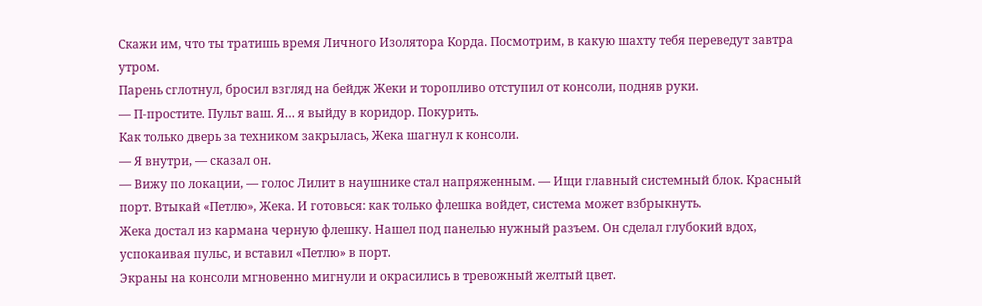Скажи им, что ты тратишь время Личного Изолятора Корда. Посмотрим, в какую шахту тебя переведут завтра утром.
Парень сглотнул, бросил взгляд на бейдж Жеки и торопливо отступил от консоли, подняв руки.
— П-простите. Пульт ваш. Я… я выйду в коридор. Покурить.
Как только дверь за техником закрылась, Жека шагнул к консоли.
— Я внутри, — сказал он.
— Вижу по локации, — голос Лилит в наушнике стал напряженным. — Ищи главный системный блок. Красный порт. Втыкай «Петлю», Жека. И готовься: как только флешка войдет, система может взбрыкнуть.
Жека достал из кармана черную флешку. Нашел под панелью нужный разъем. Он сделал глубокий вдох, успокаивая пульс, и вставил «Петлю» в порт.
Экраны на консоли мгновенно мигнули и окрасились в тревожный желтый цвет.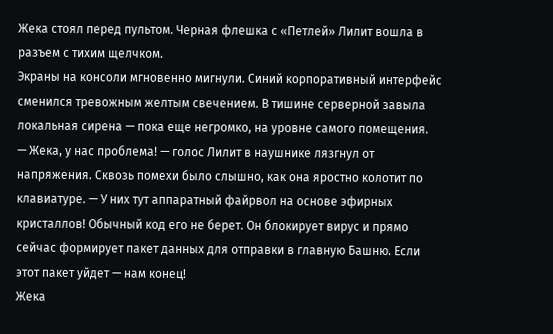Жека стоял перед пультом. Черная флешка с «Петлей» Лилит вошла в разъем с тихим щелчком.
Экраны на консоли мгновенно мигнули. Синий корпоративный интерфейс сменился тревожным желтым свечением. В тишине серверной завыла локальная сирена — пока еще негромко, на уровне самого помещения.
— Жека, у нас проблема! — голос Лилит в наушнике лязгнул от напряжения. Сквозь помехи было слышно, как она яростно колотит по клавиатуре. — У них тут аппаратный файрвол на основе эфирных кристаллов! Обычный код его не берет. Он блокирует вирус и прямо сейчас формирует пакет данных для отправки в главную Башню. Если этот пакет уйдет — нам конец!
Жека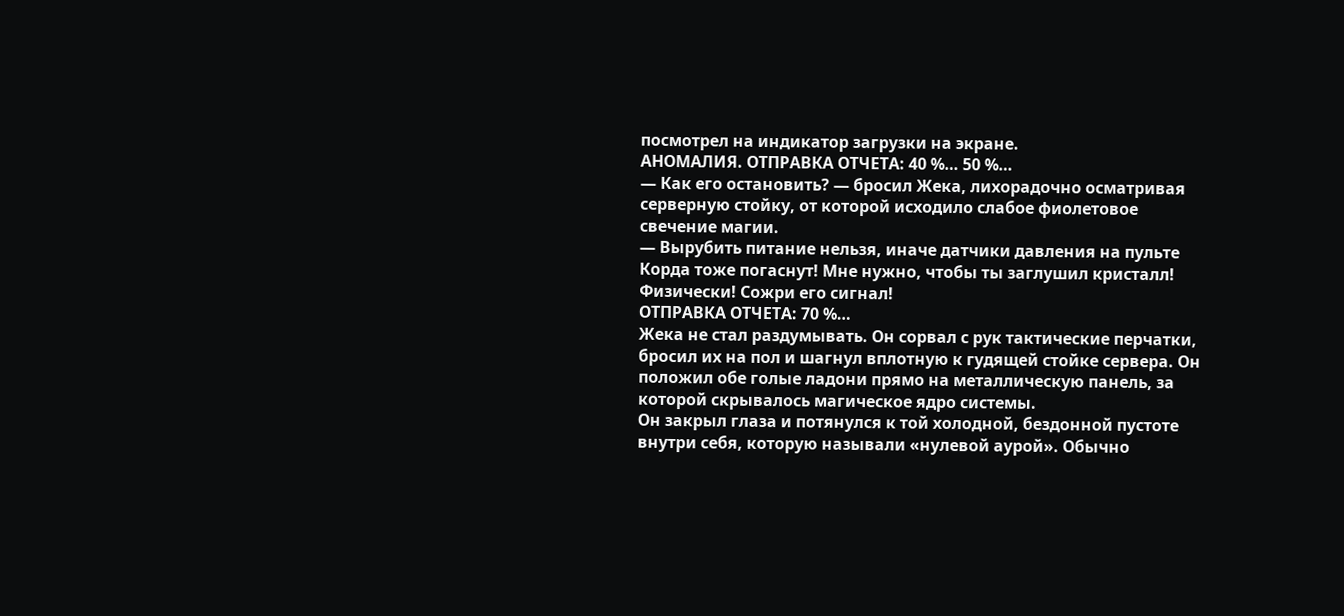посмотрел на индикатор загрузки на экране.
АНОМАЛИЯ. ОТПРАВКА ОТЧЕТА: 40 %… 50 %…
— Как его остановить? — бросил Жека, лихорадочно осматривая серверную стойку, от которой исходило слабое фиолетовое свечение магии.
— Вырубить питание нельзя, иначе датчики давления на пульте Корда тоже погаснут! Мне нужно, чтобы ты заглушил кристалл! Физически! Сожри его сигнал!
ОТПРАВКА ОТЧЕТА: 70 %…
Жека не стал раздумывать. Он сорвал с рук тактические перчатки, бросил их на пол и шагнул вплотную к гудящей стойке сервера. Он положил обе голые ладони прямо на металлическую панель, за которой скрывалось магическое ядро системы.
Он закрыл глаза и потянулся к той холодной, бездонной пустоте внутри себя, которую называли «нулевой аурой». Обычно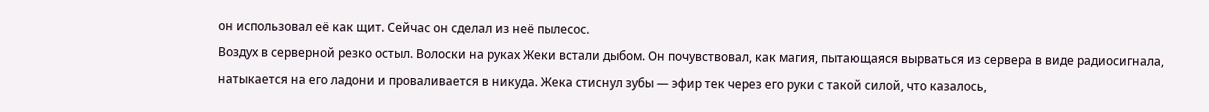он использовал её как щит. Сейчас он сделал из неё пылесос.
Воздух в серверной резко остыл. Волоски на руках Жеки встали дыбом. Он почувствовал, как магия, пытающаяся вырваться из сервера в виде радиосигнала, натыкается на его ладони и проваливается в никуда. Жека стиснул зубы — эфир тек через его руки с такой силой, что казалось,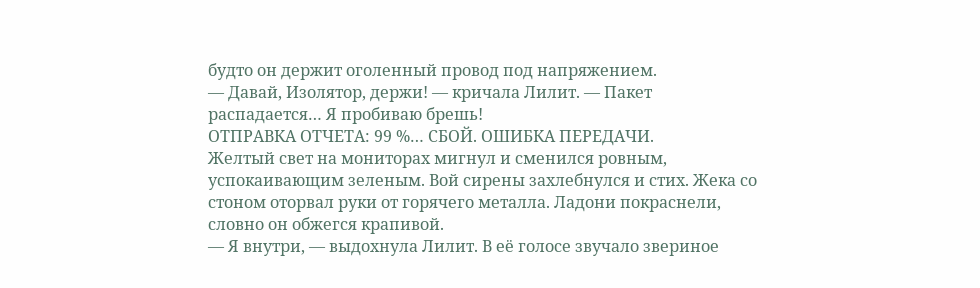будто он держит оголенный провод под напряжением.
— Давай, Изолятор, держи! — кричала Лилит. — Пакет распадается… Я пробиваю брешь!
ОТПРАВКА ОТЧЕТА: 99 %… СБОЙ. ОШИБКА ПЕРЕДАЧИ.
Желтый свет на мониторах мигнул и сменился ровным, успокаивающим зеленым. Вой сирены захлебнулся и стих. Жека со стоном оторвал руки от горячего металла. Ладони покраснели, словно он обжегся крапивой.
— Я внутри, — выдохнула Лилит. В её голосе звучало звериное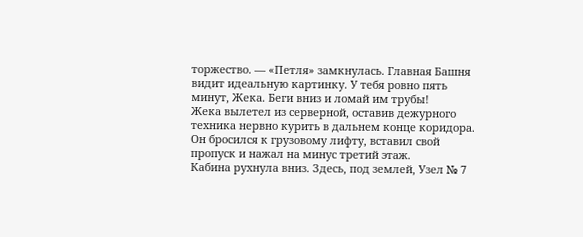торжество. — «Петля» замкнулась. Главная Башня видит идеальную картинку. У тебя ровно пять минут, Жека. Беги вниз и ломай им трубы!
Жека вылетел из серверной, оставив дежурного техника нервно курить в дальнем конце коридора. Он бросился к грузовому лифту, вставил свой пропуск и нажал на минус третий этаж.
Кабина рухнула вниз. Здесь, под землей, Узел № 7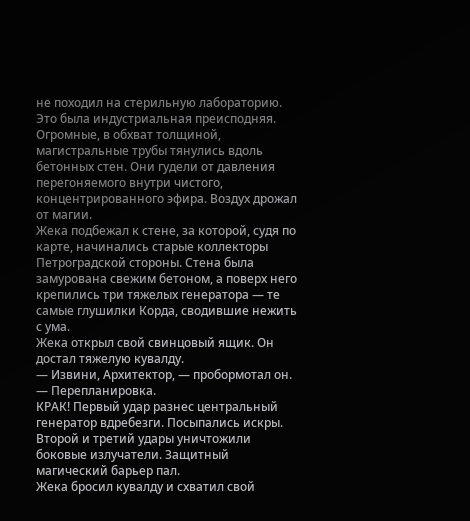не походил на стерильную лабораторию. Это была индустриальная преисподняя. Огромные, в обхват толщиной, магистральные трубы тянулись вдоль бетонных стен. Они гудели от давления перегоняемого внутри чистого, концентрированного эфира. Воздух дрожал от магии.
Жека подбежал к стене, за которой, судя по карте, начинались старые коллекторы Петроградской стороны. Стена была замурована свежим бетоном, а поверх него крепились три тяжелых генератора — те самые глушилки Корда, сводившие нежить с ума.
Жека открыл свой свинцовый ящик. Он достал тяжелую кувалду.
— Извини, Архитектор, — пробормотал он. — Перепланировка.
КРАК! Первый удар разнес центральный генератор вдребезги. Посыпались искры. Второй и третий удары уничтожили боковые излучатели. Защитный магический барьер пал.
Жека бросил кувалду и схватил свой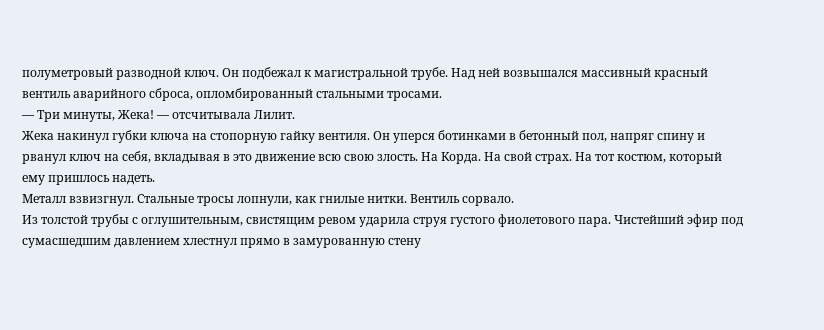полуметровый разводной ключ. Он подбежал к магистральной трубе. Над ней возвышался массивный красный вентиль аварийного сброса, опломбированный стальными тросами.
— Три минуты, Жека! — отсчитывала Лилит.
Жека накинул губки ключа на стопорную гайку вентиля. Он уперся ботинками в бетонный пол, напряг спину и рванул ключ на себя, вкладывая в это движение всю свою злость. На Корда. На свой страх. На тот костюм, который ему пришлось надеть.
Металл взвизгнул. Стальные тросы лопнули, как гнилые нитки. Вентиль сорвало.
Из толстой трубы с оглушительным, свистящим ревом ударила струя густого фиолетового пара. Чистейший эфир под сумасшедшим давлением хлестнул прямо в замурованную стену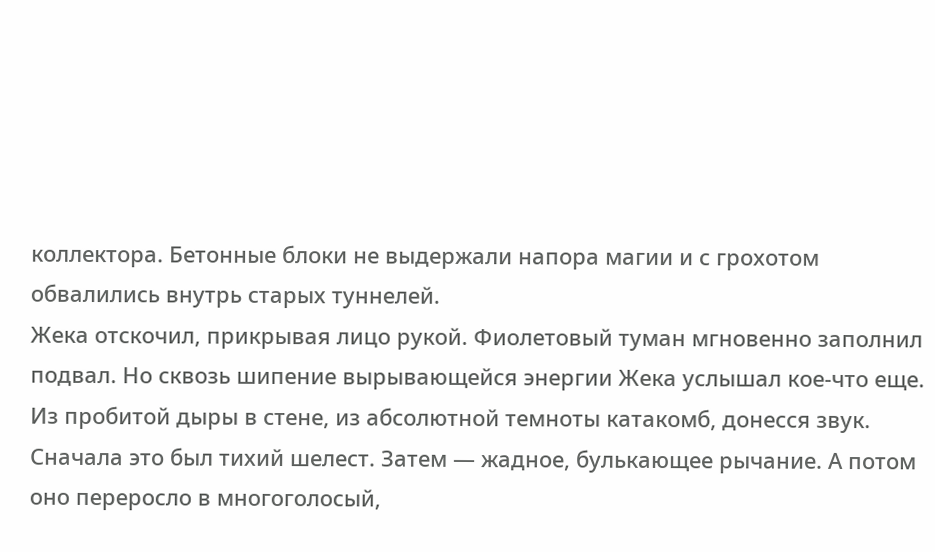коллектора. Бетонные блоки не выдержали напора магии и с грохотом обвалились внутрь старых туннелей.
Жека отскочил, прикрывая лицо рукой. Фиолетовый туман мгновенно заполнил подвал. Но сквозь шипение вырывающейся энергии Жека услышал кое-что еще.
Из пробитой дыры в стене, из абсолютной темноты катакомб, донесся звук. Сначала это был тихий шелест. Затем — жадное, булькающее рычание. А потом оно переросло в многоголосый,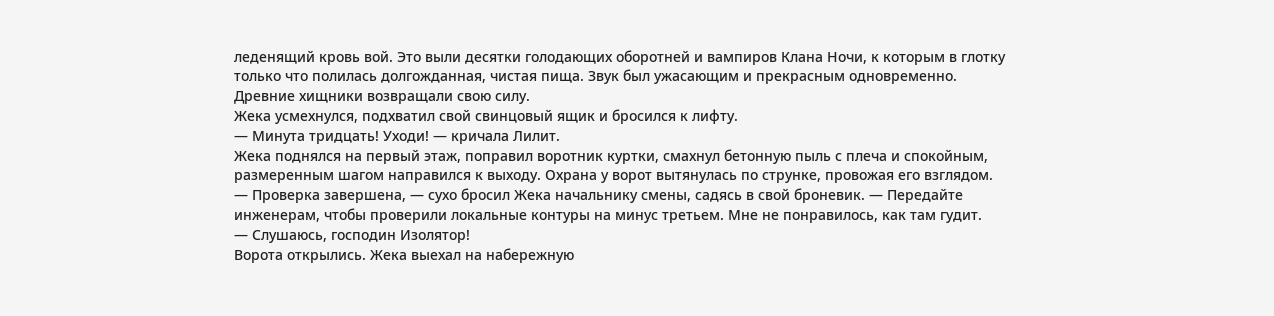леденящий кровь вой. Это выли десятки голодающих оборотней и вампиров Клана Ночи, к которым в глотку только что полилась долгожданная, чистая пища. Звук был ужасающим и прекрасным одновременно. Древние хищники возвращали свою силу.
Жека усмехнулся, подхватил свой свинцовый ящик и бросился к лифту.
— Минута тридцать! Уходи! — кричала Лилит.
Жека поднялся на первый этаж, поправил воротник куртки, смахнул бетонную пыль с плеча и спокойным, размеренным шагом направился к выходу. Охрана у ворот вытянулась по струнке, провожая его взглядом.
— Проверка завершена, — сухо бросил Жека начальнику смены, садясь в свой броневик. — Передайте инженерам, чтобы проверили локальные контуры на минус третьем. Мне не понравилось, как там гудит.
— Слушаюсь, господин Изолятор!
Ворота открылись. Жека выехал на набережную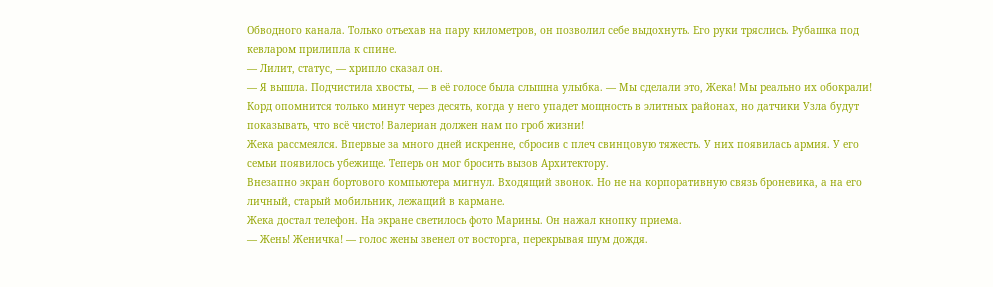Обводного канала. Только отъехав на пару километров, он позволил себе выдохнуть. Его руки тряслись. Рубашка под кевларом прилипла к спине.
— Лилит, статус, — хрипло сказал он.
— Я вышла. Подчистила хвосты, — в её голосе была слышна улыбка. — Мы сделали это, Жека! Мы реально их обокрали! Корд опомнится только минут через десять, когда у него упадет мощность в элитных районах, но датчики Узла будут показывать, что всё чисто! Валериан должен нам по гроб жизни!
Жека рассмеялся. Впервые за много дней искренне, сбросив с плеч свинцовую тяжесть. У них появилась армия. У его семьи появилось убежище. Теперь он мог бросить вызов Архитектору.
Внезапно экран бортового компьютера мигнул. Входящий звонок. Но не на корпоративную связь броневика, а на его личный, старый мобильник, лежащий в кармане.
Жека достал телефон. На экране светилось фото Марины. Он нажал кнопку приема.
— Жень! Женичка! — голос жены звенел от восторга, перекрывая шум дождя.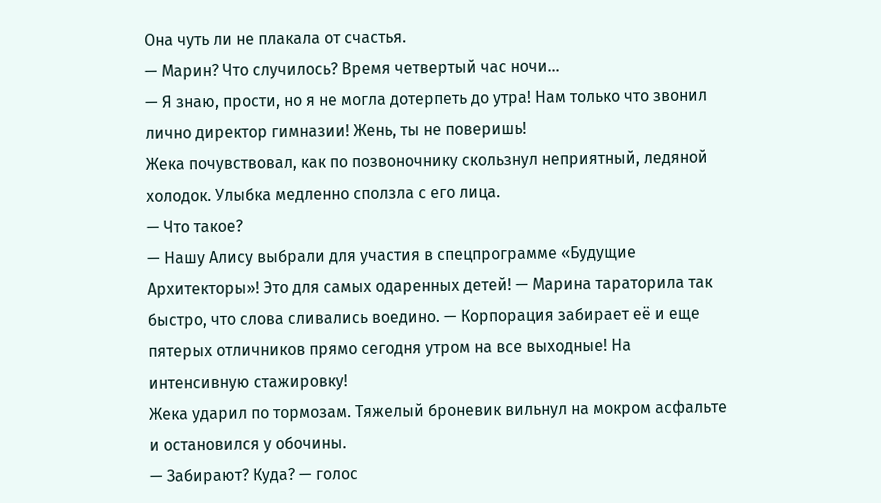Она чуть ли не плакала от счастья.
— Марин? Что случилось? Время четвертый час ночи…
— Я знаю, прости, но я не могла дотерпеть до утра! Нам только что звонил лично директор гимназии! Жень, ты не поверишь!
Жека почувствовал, как по позвоночнику скользнул неприятный, ледяной холодок. Улыбка медленно сползла с его лица.
— Что такое?
— Нашу Алису выбрали для участия в спецпрограмме «Будущие Архитекторы»! Это для самых одаренных детей! — Марина тараторила так быстро, что слова сливались воедино. — Корпорация забирает её и еще пятерых отличников прямо сегодня утром на все выходные! На интенсивную стажировку!
Жека ударил по тормозам. Тяжелый броневик вильнул на мокром асфальте и остановился у обочины.
— Забирают? Куда? — голос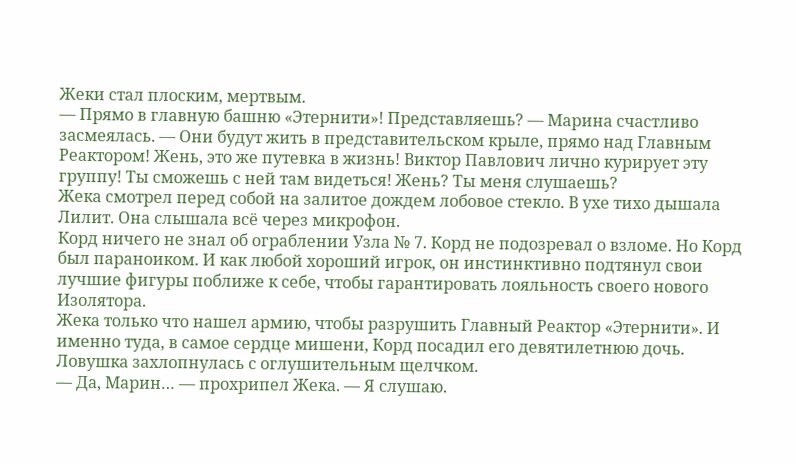Жеки стал плоским, мертвым.
— Прямо в главную башню «Этернити»! Представляешь? — Марина счастливо засмеялась. — Они будут жить в представительском крыле, прямо над Главным Реактором! Жень, это же путевка в жизнь! Виктор Павлович лично курирует эту группу! Ты сможешь с ней там видеться! Жень? Ты меня слушаешь?
Жека смотрел перед собой на залитое дождем лобовое стекло. В ухе тихо дышала Лилит. Она слышала всё через микрофон.
Корд ничего не знал об ограблении Узла № 7. Корд не подозревал о взломе. Но Корд был параноиком. И как любой хороший игрок, он инстинктивно подтянул свои лучшие фигуры поближе к себе, чтобы гарантировать лояльность своего нового Изолятора.
Жека только что нашел армию, чтобы разрушить Главный Реактор «Этернити». И именно туда, в самое сердце мишени, Корд посадил его девятилетнюю дочь.
Ловушка захлопнулась с оглушительным щелчком.
— Да, Марин… — прохрипел Жека. — Я слушаю.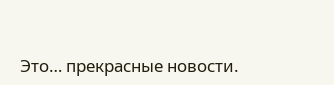Это… прекрасные новости.